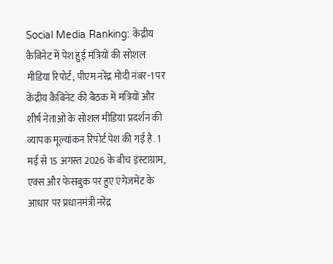Social Media Ranking: केंद्रीय कैबिनेट में पेश हुई मंत्रियों की सोशल मीडिया रिपोर्ट; पीएम नरेंद्र मोदी नंबर-1 पर
केंद्रीय कैबिनेट की बैठक में मंत्रियों और शीर्ष नेताओं के सोशल मीडिया प्रदर्शन की व्यापक मूल्यांकन रिपोर्ट पेश की गई है. 1 मई से 15 अगस्त 2026 के बीच इंस्टाग्राम, एक्स और फेसबुक पर हुए एंगेजमेंट के आधार पर प्रधानमंत्री नरेंद्र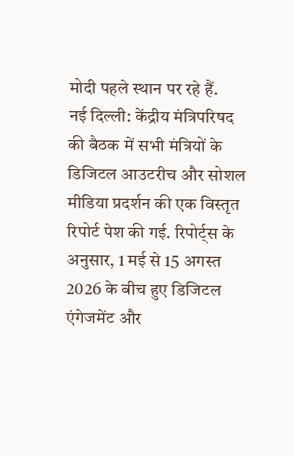मोदी पहले स्थान पर रहे हैं.
नई दिल्ली: केंद्रीय मंत्रिपरिषद की बैठक में सभी मंत्रियों के डिजिटल आउटरीच और सोशल मीडिया प्रदर्शन की एक विस्तृत रिपोर्ट पेश की गई. रिपोर्ट्स के अनुसार, 1 मई से 15 अगस्त 2026 के बीच हुए डिजिटल एंगेजमेंट और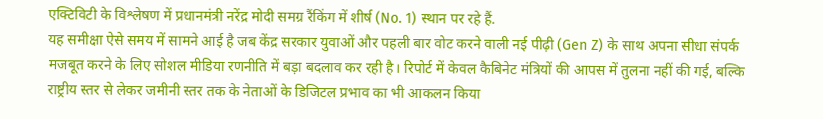एक्टिविटी के विश्लेषण में प्रधानमंत्री नरेंद्र मोदी समग्र रैंकिंग में शीर्ष (No. 1) स्थान पर रहे हैं.
यह समीक्षा ऐसे समय में सामने आई है जब केंद्र सरकार युवाओं और पहली बार वोट करने वाली नई पीढ़ी (Gen Z) के साथ अपना सीधा संपर्क मजबूत करने के लिए सोशल मीडिया रणनीति में बड़ा बदलाव कर रही है। रिपोर्ट में केवल कैबिनेट मंत्रियों की आपस में तुलना नहीं की गई, बल्कि राष्ट्रीय स्तर से लेकर जमीनी स्तर तक के नेताओं के डिजिटल प्रभाव का भी आकलन किया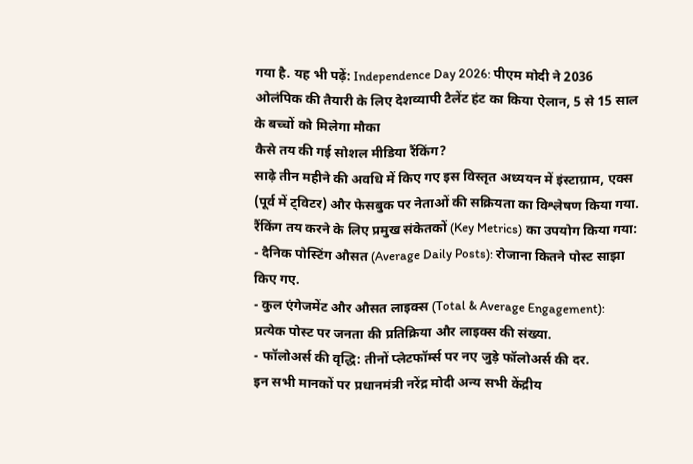गया है. यह भी पढ़ें: Independence Day 2026: पीएम मोदी ने 2036 ओलंपिक की तैयारी के लिए देशव्यापी टैलेंट हंट का किया ऐलान, 5 से 15 साल के बच्चों को मिलेगा मौका
कैसे तय की गई सोशल मीडिया रैंकिंग?
साढ़े तीन महीने की अवधि में किए गए इस विस्तृत अध्ययन में इंस्टाग्राम, एक्स (पूर्व में ट्विटर) और फेसबुक पर नेताओं की सक्रियता का विश्लेषण किया गया.
रैंकिंग तय करने के लिए प्रमुख संकेतकों (Key Metrics) का उपयोग किया गया:
- दैनिक पोस्टिंग औसत (Average Daily Posts): रोजाना कितने पोस्ट साझा किए गए.
- कुल एंगेजमेंट और औसत लाइक्स (Total & Average Engagement): प्रत्येक पोस्ट पर जनता की प्रतिक्रिया और लाइक्स की संख्या.
- फॉलोअर्स की वृद्धि: तीनों प्लेटफॉर्म्स पर नए जुड़े फॉलोअर्स की दर.
इन सभी मानकों पर प्रधानमंत्री नरेंद्र मोदी अन्य सभी केंद्रीय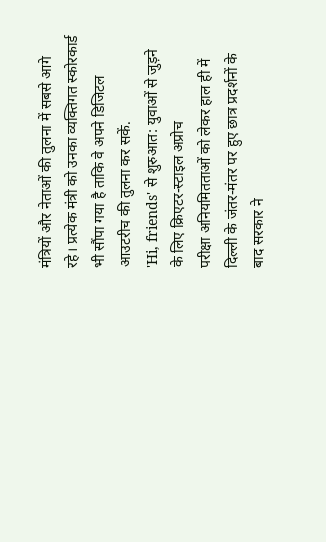मंत्रियों और नेताओं की तुलना में सबसे आगे रहे। प्रत्येक मंत्री को उनका व्यक्तिगत स्कोरकार्ड भी सौंपा गया है ताकि वे अपने डिजिटल आउटरीच की तुलना कर सकें.
'Hi, friends' से शुरुआत: युवाओं से जुड़ने के लिए क्रिएटर-स्टाइल अप्रोच
परीक्षा अनियमितताओं को लेकर हाल ही में दिल्ली के जंतर-मंतर पर हुए छात्र प्रदर्शनों के बाद सरकार ने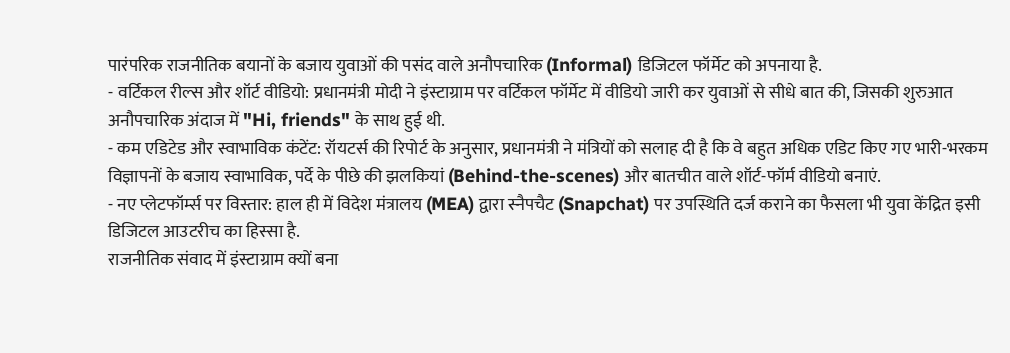पारंपरिक राजनीतिक बयानों के बजाय युवाओं की पसंद वाले अनौपचारिक (Informal) डिजिटल फॉर्मेट को अपनाया है.
- वर्टिकल रील्स और शॉर्ट वीडियो: प्रधानमंत्री मोदी ने इंस्टाग्राम पर वर्टिकल फॉर्मेट में वीडियो जारी कर युवाओं से सीधे बात की, जिसकी शुरुआत अनौपचारिक अंदाज में "Hi, friends" के साथ हुई थी.
- कम एडिटेड और स्वाभाविक कंटेंट: रॉयटर्स की रिपोर्ट के अनुसार, प्रधानमंत्री ने मंत्रियों को सलाह दी है कि वे बहुत अधिक एडिट किए गए भारी-भरकम विज्ञापनों के बजाय स्वाभाविक, पर्दे के पीछे की झलकियां (Behind-the-scenes) और बातचीत वाले शॉर्ट-फॉर्म वीडियो बनाएं.
- नए प्लेटफॉर्म्स पर विस्तार: हाल ही में विदेश मंत्रालय (MEA) द्वारा स्नैपचैट (Snapchat) पर उपस्थिति दर्ज कराने का फैसला भी युवा केंद्रित इसी डिजिटल आउटरीच का हिस्सा है.
राजनीतिक संवाद में इंस्टाग्राम क्यों बना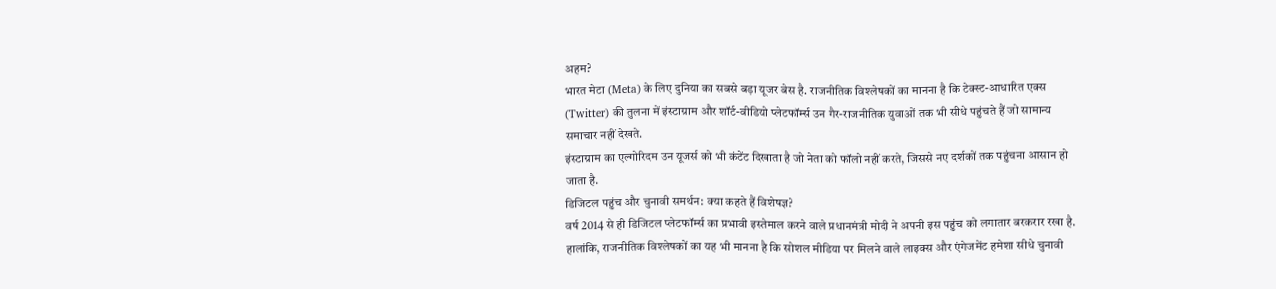अहम?
भारत मेटा (Meta) के लिए दुनिया का सबसे बड़ा यूजर बेस है. राजनीतिक विश्लेषकों का मानना है कि टेक्स्ट-आधारित एक्स (Twitter) की तुलना में इंस्टाग्राम और शॉर्ट-वीडियो प्लेटफॉर्म्स उन गैर-राजनीतिक युवाओं तक भी सीधे पहुंचते हैं जो सामान्य समाचार नहीं देखते.
इंस्टाग्राम का एल्गोरिदम उन यूजर्स को भी कंटेंट दिखाता है जो नेता को फॉलो नहीं करते, जिससे नए दर्शकों तक पहुंचना आसान हो जाता है.
डिजिटल पहुंच और चुनावी समर्थन: क्या कहते हैं विशेषज्ञ?
वर्ष 2014 से ही डिजिटल प्लेटफॉर्म्स का प्रभावी इस्तेमाल करने वाले प्रधानमंत्री मोदी ने अपनी इस पहुंच को लगातार बरकरार रखा है.
हालांकि, राजनीतिक विश्लेषकों का यह भी मानना है कि सोशल मीडिया पर मिलने वाले लाइक्स और एंगेजमेंट हमेशा सीधे चुनावी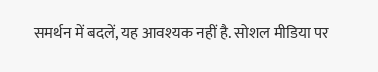समर्थन में बदलें, यह आवश्यक नहीं है. सोशल मीडिया पर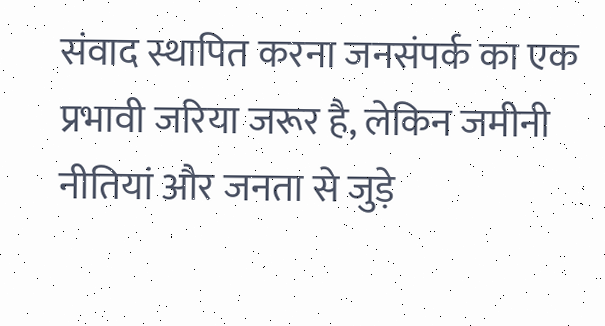संवाद स्थापित करना जनसंपर्क का एक प्रभावी जरिया जरूर है, लेकिन जमीनी नीतियां और जनता से जुड़े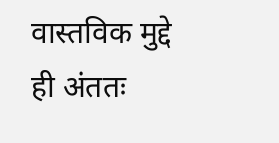वास्तविक मुद्दे ही अंततः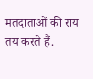मतदाताओं की राय तय करते हैं.